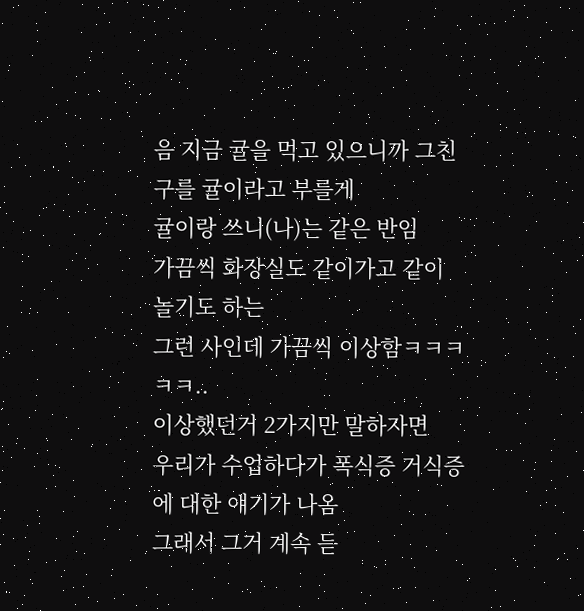음 지금 귤을 먹고 있으니까 그친구를 귤이라고 부를게
귤이랑 쓰니(나)는 같은 반임
가끔씩 화장실도 같이가고 같이 놀기도 하는
그런 사인데 가끔씩 이상함ㅋㅋㅋㅋㅋ..
이상했던거 2가지만 말하자면
우리가 수업하다가 폭식증 거식증에 대한 얘기가 나옴
그래서 그거 계속 듣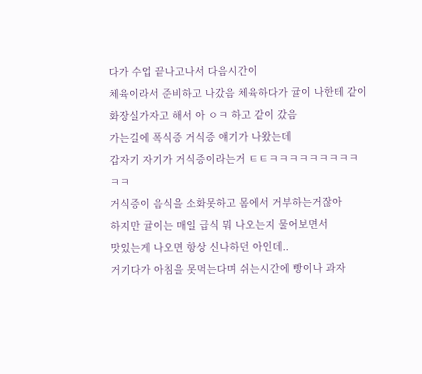다가 수업 끝나고나서 다음시간이
체육이라서 준비하고 나갔음 체육하다가 귤이 나한테 같이 화장실가자고 해서 아 ㅇㅋ 하고 같이 갔음
가는길에 폭식증 거식증 얘기가 나왔는데
갑자기 자기가 거식증이라는거 ㅌㅌㅋㅋㅋㅋㅋㅋㅋㅋㅋㅋㅋ
거식증이 음식을 소화못하고 몸에서 거부하는거잖아
하지만 귤이는 매일 급식 뭐 나오는지 물어보면서
맛있는게 나오면 항상 신나하던 아인데..
거기다가 아침을 못먹는다며 쉬는시간에 빵이나 과자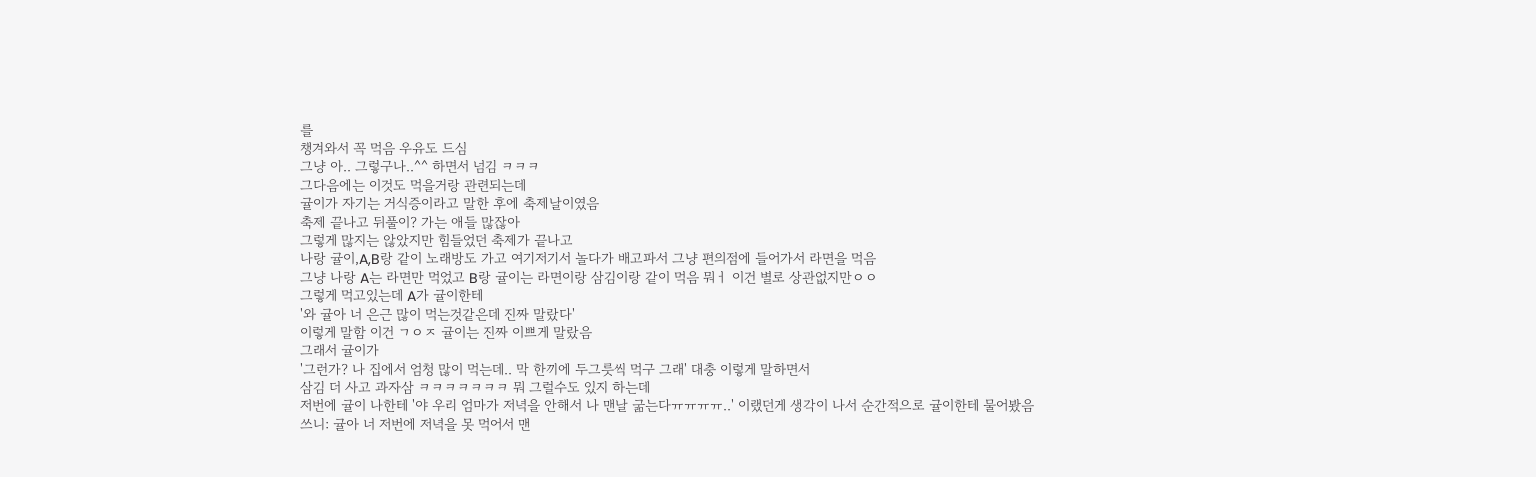를
챙겨와서 꼭 먹음 우유도 드심
그냥 아.. 그렇구나..^^ 하면서 넘김 ㅋㅋㅋ
그다음에는 이것도 먹을거랑 관련되는데
귤이가 자기는 거식증이라고 말한 후에 축제날이였음
축제 끝나고 뒤풀이? 가는 애들 많잖아
그렇게 많지는 않았지만 힘들었던 축제가 끝나고
나랑 귤이,A,B랑 같이 노래방도 가고 여기저기서 놀다가 배고파서 그냥 편의점에 들어가서 라면을 먹음
그냥 나랑 A는 라면만 먹었고 B랑 귤이는 라면이랑 삼김이랑 같이 먹음 뭐ㅓ 이건 별로 상관없지만ㅇㅇ
그렇게 먹고있는데 A가 귤이한테
'와 귤아 너 은근 많이 먹는것같은데 진짜 말랐다'
이렇게 말함 이건 ㄱㅇㅈ 귤이는 진짜 이쁘게 말랐음
그래서 귤이가
'그런가? 나 집에서 엄청 많이 먹는데.. 막 한끼에 두그릇씩 먹구 그래' 대충 이렇게 말하면서
삼김 더 사고 과자삼 ㅋㅋㅋㅋㅋㅋㅋ 뭐 그럴수도 있지 하는데
저번에 귤이 나한테 '야 우리 엄마가 저녁을 안해서 나 맨날 굶는다ㅠㅠㅠㅠ..' 이랬던게 생각이 나서 순간적으로 귤이한테 물어봤음
쓰니: 귤아 너 저번에 저녁을 못 먹어서 맨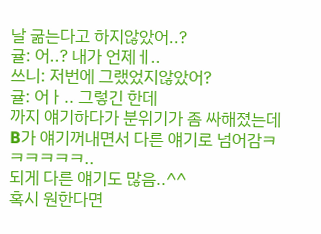날 굶는다고 하지않았어..?
귤: 어..? 내가 언제ㅔ..
쓰니: 저번에 그랬었지않았어?
귤: 어ㅏ.. 그렇긴 한데
까지 얘기하다가 분위기가 좀 싸해졌는데
B가 얘기꺼내면서 다른 얘기로 넘어감ㅋㅋㅋㅋㅋㅋ..
되게 다른 얘기도 많음..^^
혹시 원한다면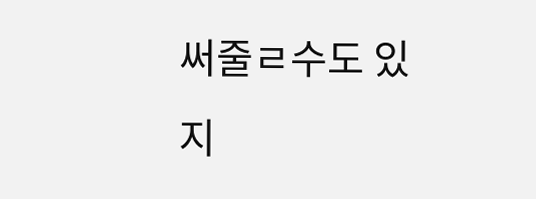써줄ㄹ수도 있지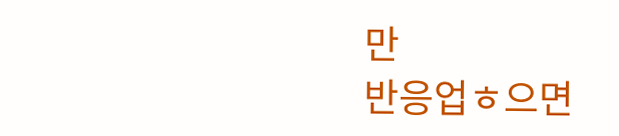만
반응업ㅎ으면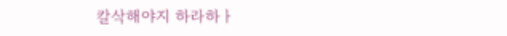칼삭해야지 하라하ㅏ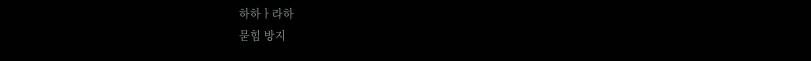하하ㅏ라하
묻힘 방지